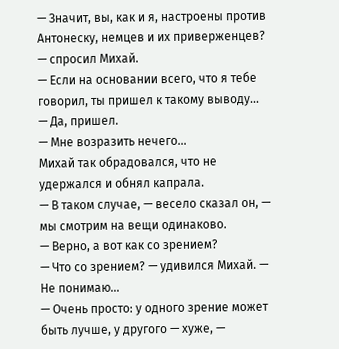— Значит, вы, как и я, настроены против Антонеску, немцев и их приверженцев? — спросил Михай.
— Если на основании всего, что я тебе говорил, ты пришел к такому выводу…
— Да, пришел.
— Мне возразить нечего…
Михай так обрадовался, что не удержался и обнял капрала.
— В таком случае, — весело сказал он, — мы смотрим на вещи одинаково.
— Верно, а вот как со зрением?
— Что со зрением? — удивился Михай. — Не понимаю…
— Очень просто: у одного зрение может быть лучше, у другого — хуже, —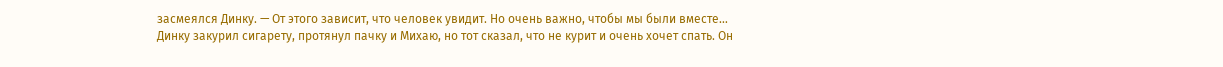засмеялся Динку. — От этого зависит, что человек увидит. Но очень важно, чтобы мы были вместе…
Динку закурил сигарету, протянул пачку и Михаю, но тот сказал, что не курит и очень хочет спать. Он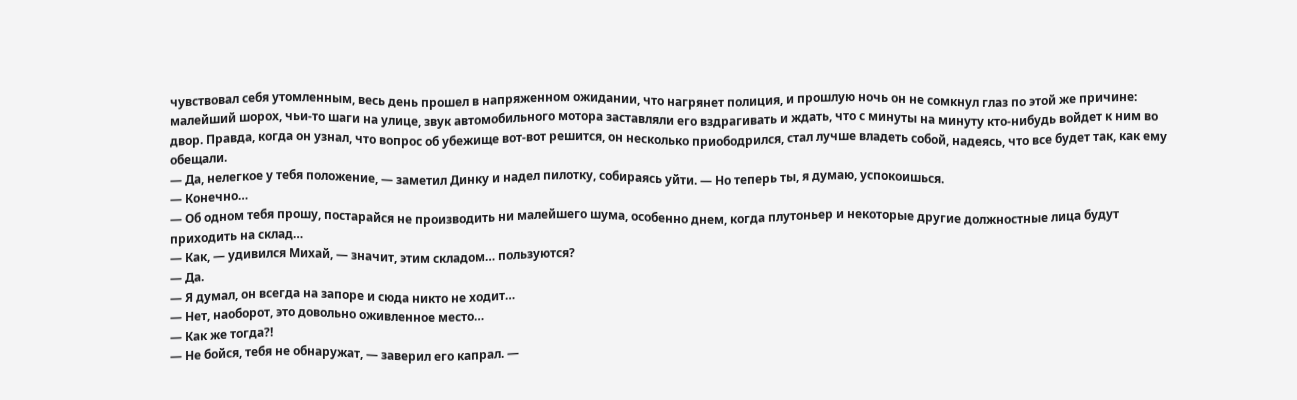чувствовал себя утомленным, весь день прошел в напряженном ожидании, что нагрянет полиция, и прошлую ночь он не сомкнул глаз по этой же причине: малейший шорох, чьи-то шаги на улице, звук автомобильного мотора заставляли его вздрагивать и ждать, что с минуты на минуту кто-нибудь войдет к ним во двор. Правда, когда он узнал, что вопрос об убежище вот-вот решится, он несколько приободрился, стал лучше владеть собой, надеясь, что все будет так, как ему обещали.
— Да, нелегкое у тебя положение, — заметил Динку и надел пилотку, собираясь уйти. — Но теперь ты, я думаю, успокоишься.
— Конечно…
— Об одном тебя прошу, постарайся не производить ни малейшего шума, особенно днем, когда плутоньер и некоторые другие должностные лица будут приходить на склад…
— Как, — удивился Михай, — значит, этим складом… пользуются?
— Да.
— Я думал, он всегда на запоре и сюда никто не ходит…
— Нет, наоборот, это довольно оживленное место…
— Как же тогда?!
— Не бойся, тебя не обнаружат, — заверил его капрал. —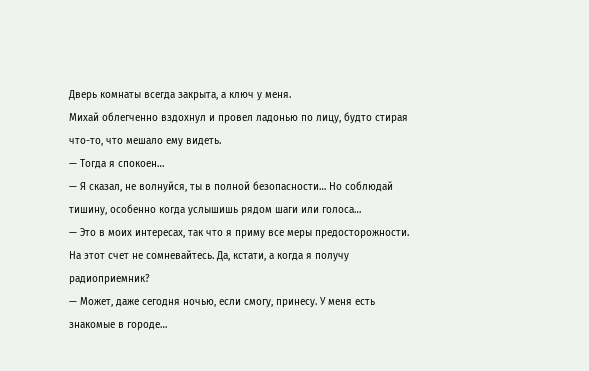Дверь комнаты всегда закрыта, а ключ у меня.
Михай облегченно вздохнул и провел ладонью по лицу, будто стирая что-то, что мешало ему видеть.
— Тогда я спокоен…
— Я сказал, не волнуйся, ты в полной безопасности… Но соблюдай тишину, особенно когда услышишь рядом шаги или голоса…
— Это в моих интересах, так что я приму все меры предосторожности. На этот счет не сомневайтесь. Да, кстати, а когда я получу радиоприемник?
— Может, даже сегодня ночью, если смогу, принесу. У меня есть знакомые в городе…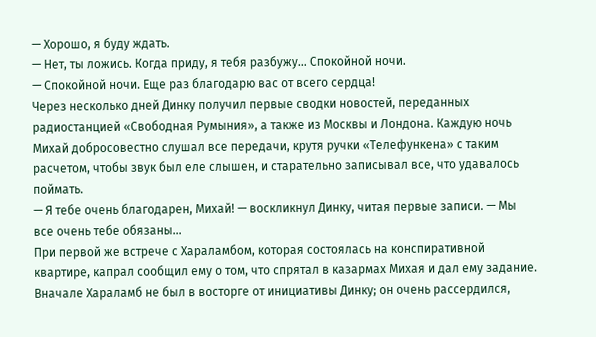— Хорошо, я буду ждать.
— Нет, ты ложись. Когда приду, я тебя разбужу… Спокойной ночи.
— Спокойной ночи. Еще раз благодарю вас от всего сердца!
Через несколько дней Динку получил первые сводки новостей, переданных радиостанцией «Свободная Румыния», а также из Москвы и Лондона. Каждую ночь Михай добросовестно слушал все передачи, крутя ручки «Телефункена» с таким расчетом, чтобы звук был еле слышен, и старательно записывал все, что удавалось поймать.
— Я тебе очень благодарен, Михай! — воскликнул Динку, читая первые записи. — Мы все очень тебе обязаны…
При первой же встрече с Хараламбом, которая состоялась на конспиративной квартире, капрал сообщил ему о том, что спрятал в казармах Михая и дал ему задание. Вначале Хараламб не был в восторге от инициативы Динку; он очень рассердился,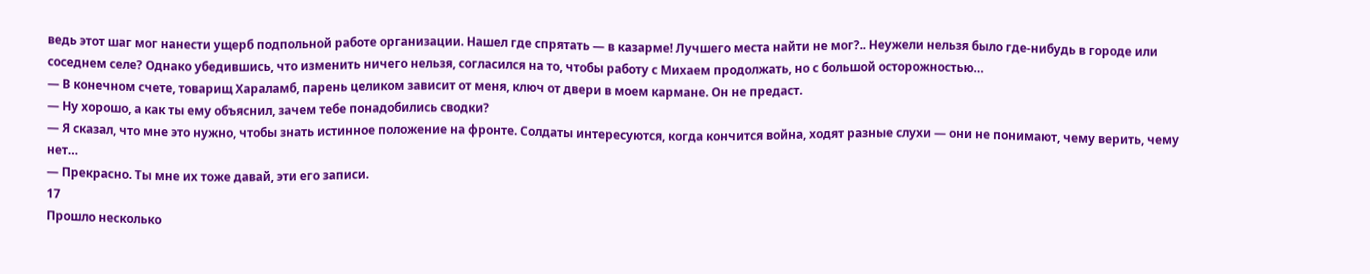ведь этот шаг мог нанести ущерб подпольной работе организации. Нашел где спрятать — в казарме! Лучшего места найти не мог?.. Неужели нельзя было где-нибудь в городе или соседнем селе? Однако убедившись, что изменить ничего нельзя, согласился на то, чтобы работу с Михаем продолжать, но с большой осторожностью…
— В конечном счете, товарищ Хараламб, парень целиком зависит от меня, ключ от двери в моем кармане. Он не предаст.
— Ну хорошо, а как ты ему объяснил, зачем тебе понадобились сводки?
— Я сказал, что мне это нужно, чтобы знать истинное положение на фронте. Солдаты интересуются, когда кончится война, ходят разные слухи — они не понимают, чему верить, чему нет…
— Прекрасно. Ты мне их тоже давай, эти его записи.
17
Прошло несколько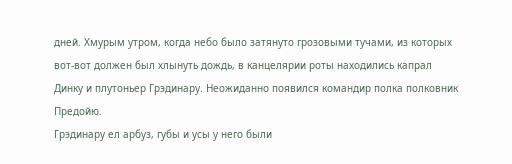дней. Хмурым утром, когда небо было затянуто грозовыми тучами, из которых вот-вот должен был хлынуть дождь, в канцелярии роты находились капрал Динку и плутоньер Грэдинару. Неожиданно появился командир полка полковник Предойю.
Грэдинару ел арбуз, губы и усы у него были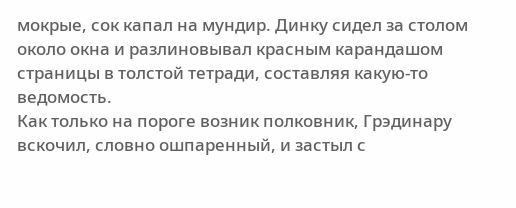мокрые, сок капал на мундир. Динку сидел за столом около окна и разлиновывал красным карандашом страницы в толстой тетради, составляя какую-то ведомость.
Как только на пороге возник полковник, Грэдинару вскочил, словно ошпаренный, и застыл с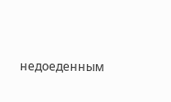недоеденным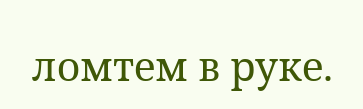ломтем в руке.